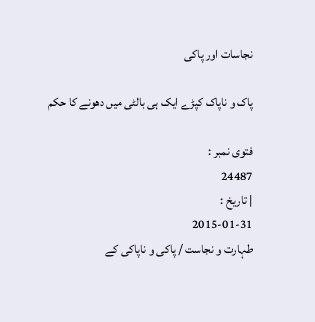نجاسات اور پاکی

پاک و ناپاک کپڑے ایک ہی بالٹی میں دھونے کا حکم

فتوی نمبر :
24487
| تاریخ :
2015-01-31
طہارت و نجاست / پاکی و ناپاکی کے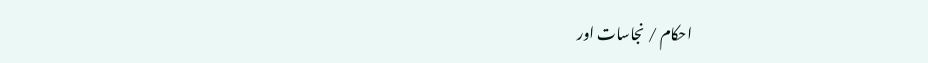احکام / نجاسات اور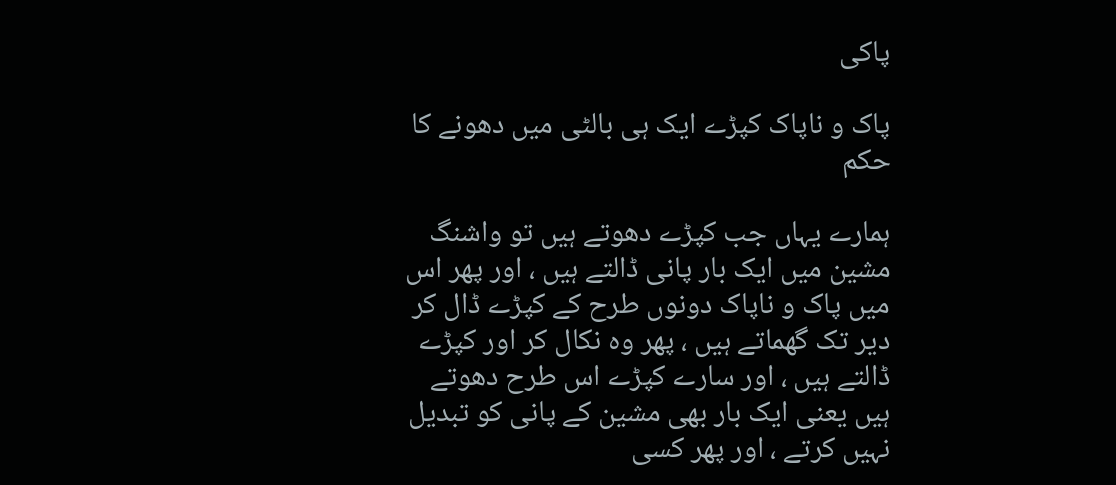پاکی

پاک و ناپاک کپڑے ایک ہی بالٹی میں دھونے کا حکم

ہمارے یہاں جب کپڑے دھوتے ہیں تو واشنگ مشین میں ایک بار پانی ڈالتے ہیں ، اور پھر اس میں پاک و ناپاک دونوں طرح کے کپڑے ڈال کر دیر تک گھماتے ہیں ، پھر وہ نکال کر اور کپڑے ڈالتے ہیں ، اور سارے کپڑے اس طرح دھوتے ہیں یعنی ایک بار بھی مشین کے پانی کو تبدیل نہیں کرتے ، اور پھر کسی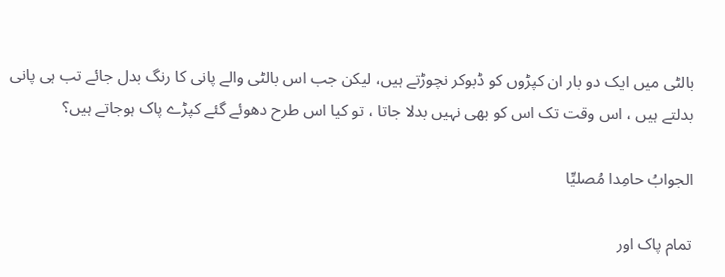بالٹی میں ایک دو بار ان کپڑوں کو ڈبوکر نچوڑتے ہیں، لیکن جب اس بالٹی والے پانی کا رنگ بدل جائے تب ہی پانی بدلتے ہیں ، اس وقت تک اس کو بھی نہیں بدلا جاتا ، تو کیا اس طرح دھوئے گئے کپڑے پاک ہوجاتے ہیں؟

الجوابُ حامِدا مُصلیِّا

تمام پاک اور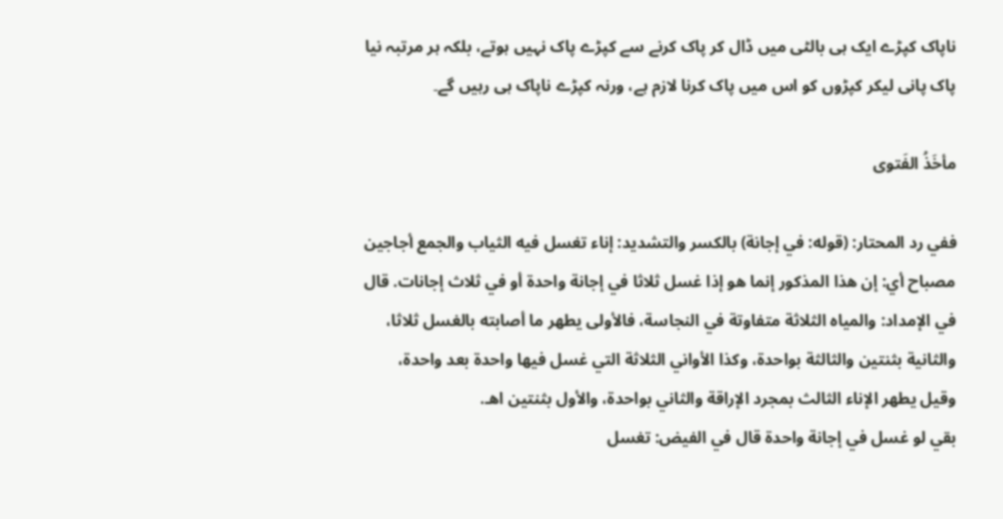ناپاک کپڑے ایک ہی بالٹی میں ڈال کر پاک کرنے سے کپڑے پاک نہیں ہوتے، بلکہ ہر مرتبہ نیا پاک پانی لیکر کپڑوں کو اس میں پاک کرنا لازم ہے، ورنہ کپڑے ناپاک ہی رہیں گے۔

مأخَذُ الفَتوی

ففي رد المحتار: (قوله: في إجانة) بالكسر والتشديد: إناء تغسل فيه الثياب والجمع أجاجين مصباح أي: إن هذا المذكور إنما هو إذا غسل ثلاثا في إجانة واحدة أو في ثلاث إجانات. قال في الإمداد: والمياه الثلاثة متفاوتة في النجاسة، فالأولى يطهر ما أصابته بالغسل ثلاثا، والثانية بثنتين والثالثة بواحدة، وكذا الأواني الثلاثة التي غسل فيها واحدة بعد واحدة، وقيل يطهر الإناء الثالث بمجرد الإراقة والثاني بواحدة، والأول بثنتين اهـ.
بقي لو غسل في إجانة واحدة قال في الفيض: تغسل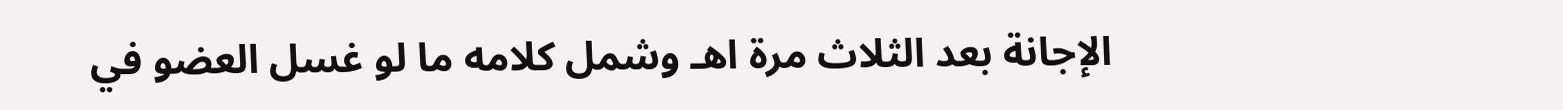الإجانة بعد الثلاث مرة اهـ وشمل كلامه ما لو غسل العضو في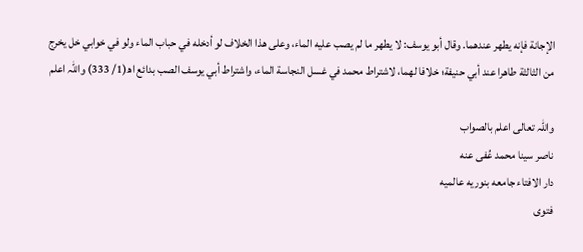الإجانة فإنه يطهر عندهما. وقال أبو يوسف: لا يطهر ما لم يصب عليه الماء، وعلى هذا الخلاف لو أدخله في حباب الماء ولو في خوابي خل يخرج من الثالثة طاهرا عند أبي حنيفة؛ خلافا لهما، لاشتراط محمد في غسل النجاسة الماء، واشتراط أبي يوسف الصب بدائع اھ(1/ 333) واللہ اعلم

واللہ تعالی اعلم بالصواب
ناصر سینا محمد عُفی عنه
دار الافتاء جامعه بنوریه عالمیه
فتوی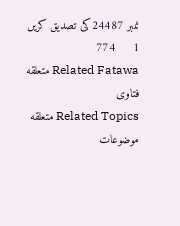نمبر 24487کی تصدیق کریں
1     774
Related Fatawa متعلقه فتاوی
Related Topics متعلقه موضوعات